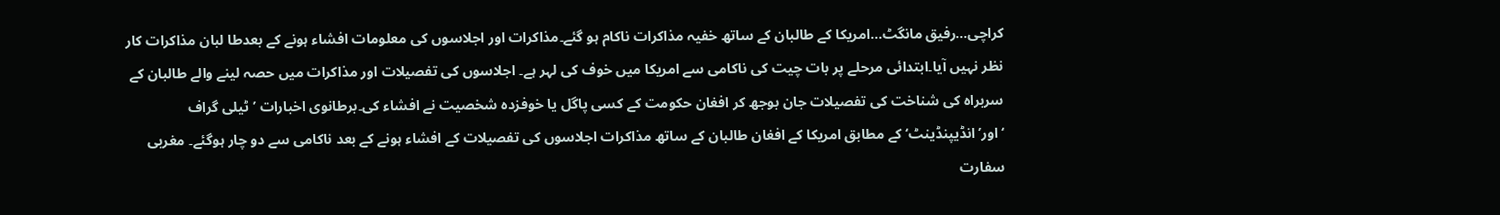کراچی…رفیق مانگٹ…امریکا کے طالبان کے ساتھ خفیہ مذاکرات ناکام ہو گئے۔مذاکرات اور اجلاسوں کی معلومات افشاء ہونے کے بعدطا لبان مذاکرات کار نظر نہیں آیا۔ابتدائی مرحلے پر بات چیت کی ناکامی سے امریکا میں خوف کی لہر ہے۔ اجلاسوں کی تفصیلات اور مذاکرات میں حصہ لینے والے طالبان کے سربراہ کی شناخت کی تفصیلات جان بوجھ کر افغان حکومت کے کسی پاگل یا خوفزدہ شخصیت نے افشاء کی۔برطانوی اخبارات ’ٹیلی گراف ‘اور’انڈیپنڈینٹ‘ کے مطابق امریکا کے افغان طالبان کے ساتھ مذاکرات اجلاسوں کی تفصیلات کے افشاء ہونے کے بعد ناکامی سے دو چار ہوگئے۔ مغربی سفارت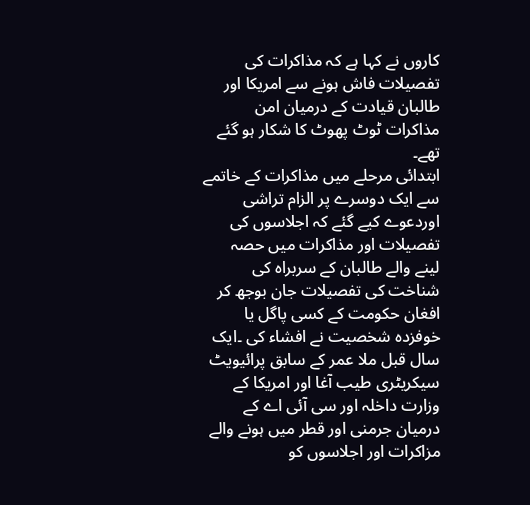کاروں نے کہا ہے کہ مذاکرات کی تفصیلات فاش ہونے سے امریکا اور طالبان قیادت کے درمیان امن مذاکرات ٹوٹ پھوٹ کا شکار ہو گئے تھے۔
ابتدائی مرحلے میں مذاکرات کے خاتمے سے ایک دوسرے پر الزام تراشی اوردعوے کیے گئے کہ اجلاسوں کی تفصیلات اور مذاکرات میں حصہ لینے والے طالبان کے سربراہ کی شناخت کی تفصیلات جان بوجھ کر افغان حکومت کے کسی پاگل یا خوفزدہ شخصیت نے افشاء کی ۔ایک سال قبل ملا عمر کے سابق پرائیویٹ سیکریٹری طیب آغا اور امریکا کے وزارت داخلہ اور سی آئی اے کے درمیان جرمنی اور قطر میں ہونے والے مزاکرات اور اجلاسوں کو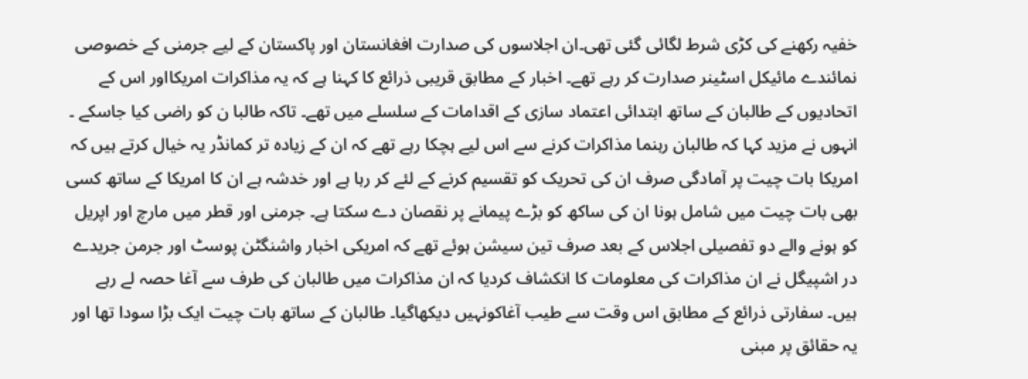خفیہ رکھنے کی کڑی شرط لگائی گئی تھی۔ان اجلاسوں کی صدارت افغانستان اور پاکستان کے لیے جرمنی کے خصوصی نمائندے مائیکل اسٹینر صدارت کر رہے تھے۔ اخبار کے مطابق قریبی ذرائع کا کہنا ہے کہ یہ مذاکرات امریکااور اس کے اتحادیوں کے طالبان کے ساتھ ابتدائی اعتماد سازی کے اقدامات کے سلسلے میں تھے۔ تاکہ طالبا ن کو راضی کیا جاسکے ۔ انہوں نے مزید کہا کہ طالبان رہنما مذاکرات کرنے سے اس لیے ہچکا رہے تھے کہ ان کے زیادہ تر کمانڈر یہ خیال کرتے ہیں کہ امریکا بات چیت پر آمادگی صرف ان کی تحریک کو تقسیم کرنے کے لئے کر رہا ہے اور خدشہ ہے ان کا امریکا کے ساتھ کسی بھی بات چیت میں شامل ہونا ان کی ساکھ کو بڑے پیمانے پر نقصان دے سکتا ہے۔ جرمنی اور قطر میں مارچ اور اپریل کو ہونے والے دو تفصیلی اجلاس کے بعد صرف تین سیشن ہوئے تھے کہ امریکی اخبار واشنگٹن پوسٹ اور جرمن جریدے در اشپیگل نے ان مذاکرات کی معلومات کا انکشاف کردیا کہ ان مذاکرات میں طالبان کی طرف سے آغا حصہ لے رہے ہیں۔ سفارتی ذرائع کے مطابق اس وقت سے طیب آغاکونہیں دیکھاگیا۔ طالبان کے ساتھ بات چیت ایک بڑا سودا تھا اور یہ حقائق پر مبنی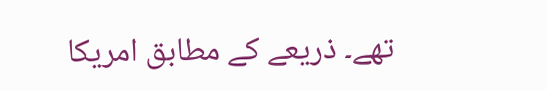تھے۔ ذریعے کے مطابق امریکا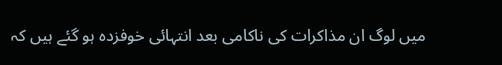میں لوگ ان مذاکرات کی ناکامی بعد انتہائی خوفزدہ ہو گئے ہیں کہ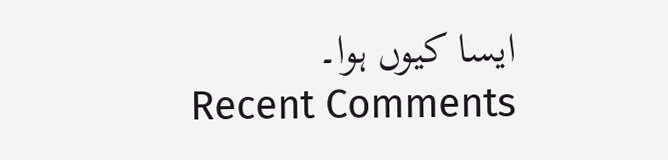ایسا کیوں ہوا۔
Recent Comments